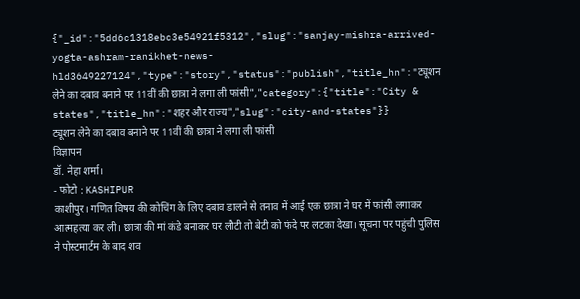{"_id":"5dd6c1318ebc3e54921f5312","slug":"sanjay-mishra-arrived-yogta-ashram-ranikhet-news-hld3649227124","type":"story","status":"publish","title_hn":"ट्यूशन लेने का दबाव बनाने पर 11वीं की छात्रा ने लगा ली फांसी","category":{"title":"City & states","title_hn":"शहर और राज्य","slug":"city-and-states"}}
ट्यूशन लेने का दबाव बनाने पर 11वीं की छात्रा ने लगा ली फांसी
विज्ञापन
डॉ. नेहा शर्मा।
- फोटो : KASHIPUR
काशीपुर। गणित विषय की कोचिंग के लिए दबाव डालने से तनाव में आई एक छात्रा ने घर में फांसी लगाकर आत्महत्या कर ली। छात्रा की मां कंडे बनाकर घर लौटी तो बेटी को फंदे पर लटका देखा। सूचना पर पहुंची पुलिस ने पोस्टमार्टम के बाद शव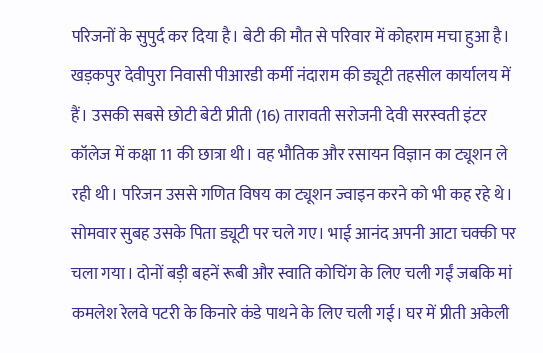परिजनों के सुपुर्द कर दिया है। बेटी की मौत से परिवार में कोहराम मचा हुआ है।
खड़कपुर देवीपुरा निवासी पीआरडी कर्मी नंदाराम की ड्यूटी तहसील कार्यालय में हैं। उसकी सबसे छोटी बेटी प्रीती (16) तारावती सरोजनी देवी सरस्वती इंटर कॉलेज में कक्षा 11 की छात्रा थी। वह भौतिक और रसायन विज्ञान का ट्यूशन ले रही थी। परिजन उससे गणित विषय का ट्यूशन ज्वाइन करने को भी कह रहे थे।
सोमवार सुबह उसके पिता ड्यूटी पर चले गए। भाई आनंद अपनी आटा चक्की पर चला गया। दोनों बड़ी बहनें रूबी और स्वाति कोचिंग के लिए चली गईं जबकि मां कमलेश रेलवे पटरी के किनारे कंडे पाथने के लिए चली गई। घर में प्रीती अकेली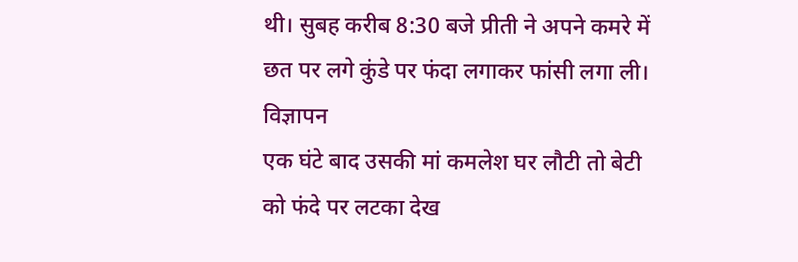थी। सुबह करीब 8:30 बजे प्रीती ने अपने कमरे में छत पर लगे कुंडे पर फंदा लगाकर फांसी लगा ली।
विज्ञापन
एक घंटे बाद उसकी मां कमलेश घर लौटी तो बेटी को फंदे पर लटका देख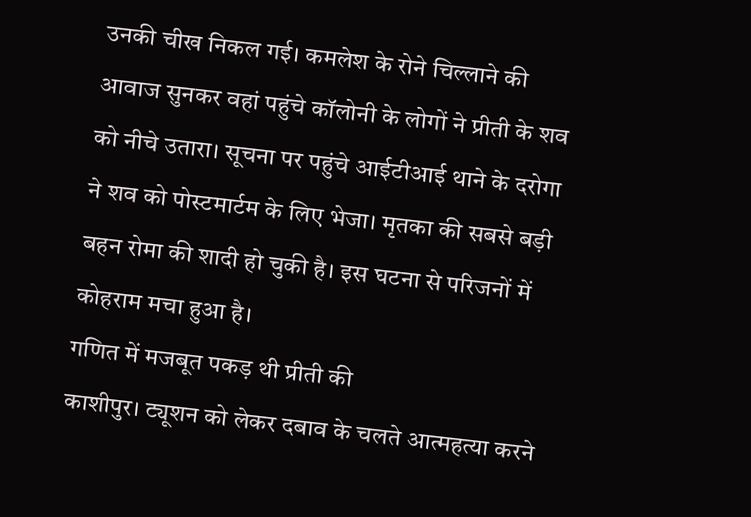उनकी चीख निकल गई। कमलेश के रोने चिल्लाने की आवाज सुनकर वहां पहुंचे कॉलोनी के लोगों ने प्रीती के शव को नीचे उतारा। सूचना पर पहुंचे आईटीआई थाने के दरोगा ने शव को पोस्टमार्टम के लिए भेजा। मृतका की सबसे बड़ी बहन रोमा की शादी हो चुकी है। इस घटना से परिजनों में कोहराम मचा हुआ है।
गणित में मजबूत पकड़ थी प्रीती की
काशीपुर। ट्यूशन को लेकर दबाव के चलते आत्महत्या करने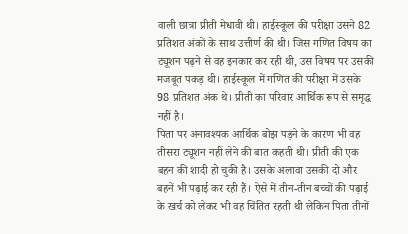वाली छात्रा प्रीती मेधावी थी। हाईस्कूल की परीक्षा उसने 82 प्रतिशत अंकों के साथ उत्तीर्ण की थी। जिस गणित विषय का ट्यूशन पढ़ने से वह इनकार कर रही थी, उस विषय पर उसकी मजबूत पकड़ थी। हाईस्कूल में गणित की परीक्षा में उसके 98 प्रतिशत अंक थे। प्रीती का परिवार आर्थिक रूप से समृद्ध नहीं है।
पिता पर अनावश्यक आर्थिक बोझ पड़ने के कारण भी वह तीसरा ट्यूशन नहीं लेने की बात कहती थी। प्रीती की एक बहन की शादी हो चुकी है। उसके अलावा उसकी दो और बहनें भी पढ़ाई कर रही हैं। ऐसे में तीन-तीन बच्चों की पढ़ाई के खर्च को लेकर भी वह चिंतित रहती थी लेकिन पिता तीनों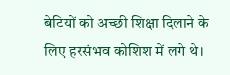बेटियों को अच्छी शिक्षा दिलाने के लिए हरसंभव कोशिश में लगे थे।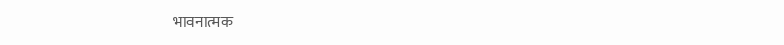भावनात्मक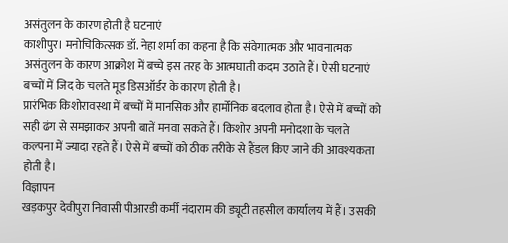असंतुलन के कारण होती है घटनाएं
काशीपुर। मनोचिकित्सक डॉ. नेहा शर्मा का कहना है कि संवेगात्मक और भावनात्मक असंतुलन के कारण आक्रोश में बच्चे इस तरह के आत्मघाती कदम उठाते हैं। ऐसी घटनाएं बच्चों में जिद के चलते मूड डिसऑर्डर के कारण होती है।
प्रारंभिक किशोरावस्था में बच्चों में मानसिक और हार्मोनिक बदलाव होता है। ऐसे में बच्चों को सही ढंग से समझाकर अपनी बातें मनवा सकते हैं। किशोर अपनी मनोदशा के चलते कल्पना में ज्यादा रहते हैं। ऐसे में बच्चों को ठीक तरीके से हैंडल किए जाने की आवश्यकता होती है।
विज्ञापन
खड़कपुर देवीपुरा निवासी पीआरडी कर्मी नंदाराम की ड्यूटी तहसील कार्यालय में हैं। उसकी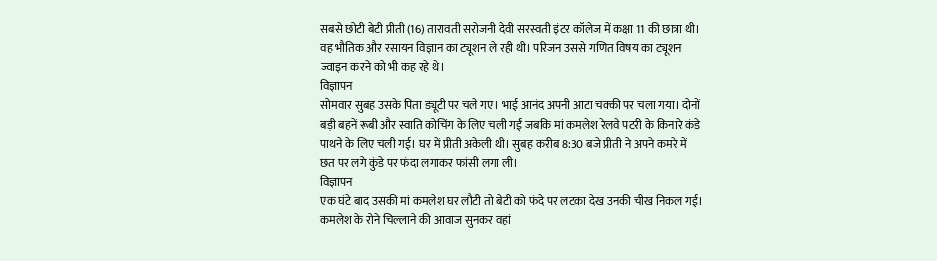सबसे छोटी बेटी प्रीती (16) तारावती सरोजनी देवी सरस्वती इंटर कॉलेज में कक्षा 11 की छात्रा थी। वह भौतिक और रसायन विज्ञान का ट्यूशन ले रही थी। परिजन उससे गणित विषय का ट्यूशन ज्वाइन करने को भी कह रहे थे।
विज्ञापन
सोमवार सुबह उसके पिता ड्यूटी पर चले गए। भाई आनंद अपनी आटा चक्की पर चला गया। दोनों बड़ी बहनें रूबी और स्वाति कोचिंग के लिए चली गईं जबकि मां कमलेश रेलवे पटरी के किनारे कंडे पाथने के लिए चली गई। घर में प्रीती अकेली थी। सुबह करीब 8:30 बजे प्रीती ने अपने कमरे में छत पर लगे कुंडे पर फंदा लगाकर फांसी लगा ली।
विज्ञापन
एक घंटे बाद उसकी मां कमलेश घर लौटी तो बेटी को फंदे पर लटका देख उनकी चीख निकल गई। कमलेश के रोने चिल्लाने की आवाज सुनकर वहां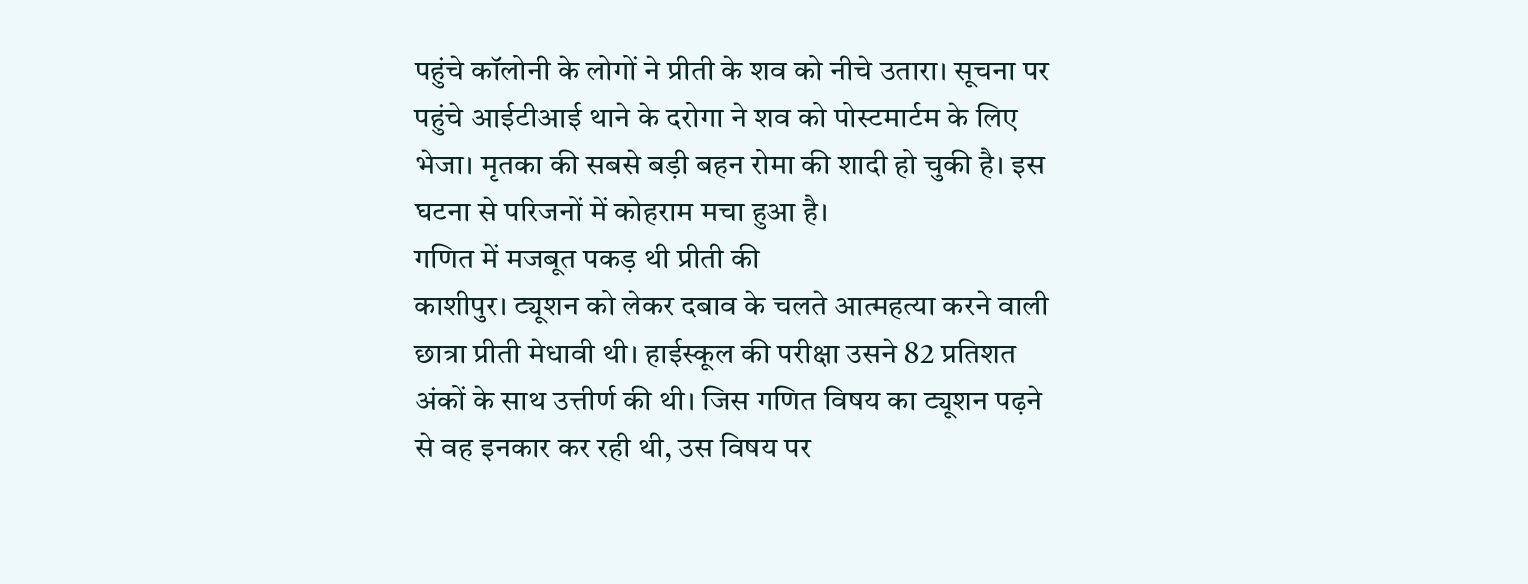पहुंचे कॉलोनी के लोगों ने प्रीती के शव को नीचे उतारा। सूचना पर पहुंचे आईटीआई थाने के दरोगा ने शव को पोस्टमार्टम के लिए भेजा। मृतका की सबसे बड़ी बहन रोमा की शादी हो चुकी है। इस घटना से परिजनों में कोहराम मचा हुआ है।
गणित में मजबूत पकड़ थी प्रीती की
काशीपुर। ट्यूशन को लेकर दबाव के चलते आत्महत्या करने वाली छात्रा प्रीती मेधावी थी। हाईस्कूल की परीक्षा उसने 82 प्रतिशत अंकों के साथ उत्तीर्ण की थी। जिस गणित विषय का ट्यूशन पढ़ने से वह इनकार कर रही थी, उस विषय पर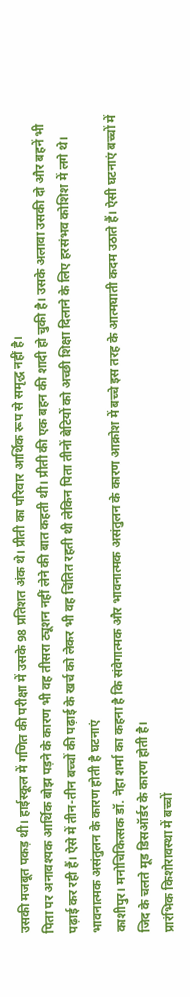उसकी मजबूत पकड़ थी। हाईस्कूल में गणित की परीक्षा में उसके 98 प्रतिशत अंक थे। प्रीती का परिवार आर्थिक रूप से समृद्ध नहीं है।
पिता पर अनावश्यक आर्थिक बोझ पड़ने के कारण भी वह तीसरा ट्यूशन नहीं लेने की बात कहती थी। प्रीती की एक बहन की शादी हो चुकी है। उसके अलावा उसकी दो और बहनें भी पढ़ाई कर रही हैं। ऐसे में तीन-तीन बच्चों की पढ़ाई के खर्च को लेकर भी वह चिंतित रहती थी लेकिन पिता तीनों बेटियों को अच्छी शिक्षा दिलाने के लिए हरसंभव कोशिश में लगे थे।
भावनात्मक असंतुलन के कारण होती है घटनाएं
काशीपुर। मनोचिकित्सक डॉ. नेहा शर्मा का कहना है कि संवेगात्मक और भावनात्मक असंतुलन के कारण आक्रोश में बच्चे इस तरह के आत्मघाती कदम उठाते हैं। ऐसी घटनाएं बच्चों में जिद के चलते मूड डिसऑर्डर के कारण होती है।
प्रारंभिक किशोरावस्था में बच्चों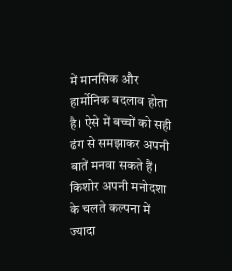में मानसिक और हार्मोनिक बदलाव होता है। ऐसे में बच्चों को सही ढंग से समझाकर अपनी बातें मनवा सकते हैं। किशोर अपनी मनोदशा के चलते कल्पना में ज्यादा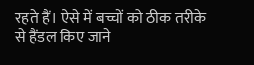रहते हैं। ऐसे में बच्चों को ठीक तरीके से हैंडल किए जाने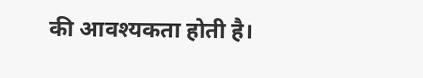की आवश्यकता होती है।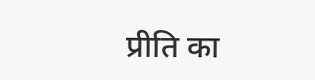प्रीति का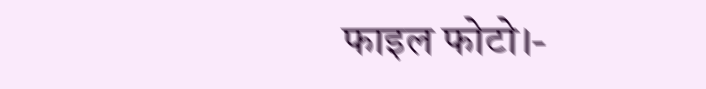फाइल फोटो।-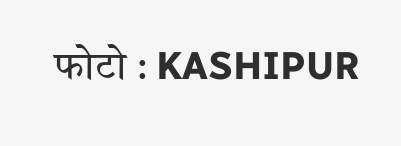फोटो : KASHIPUR